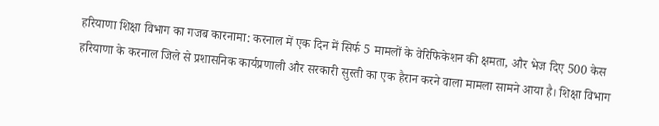हरियाणा शिक्षा विभाग का गजब कारनामा: करनाल में एक दिन में सिर्फ 5 मामलों के वेरिफिकेशन की क्षमता, और भेज दिए 500 केस
हरियाणा के करनाल जिले से प्रशासनिक कार्यप्रणाली और सरकारी सुस्ती का एक हैरान करने वाला मामला सामने आया है। शिक्षा विभाग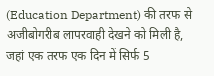(Education Department) की तरफ से अजीबोगरीब लापरवाही देखने को मिली है, जहां एक तरफ एक दिन में सिर्फ 5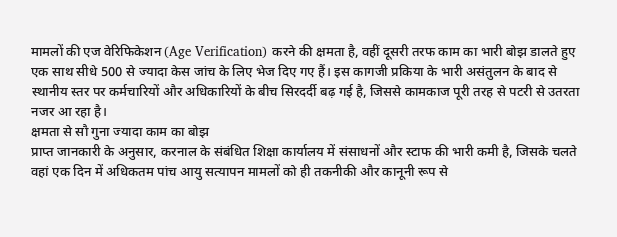मामलों की एज वेरिफिकेशन (Age Verification) करने की क्षमता है, वहीं दूसरी तरफ काम का भारी बोझ डालते हुए एक साथ सीधे 500 से ज्यादा केस जांच के लिए भेज दिए गए हैं। इस कागजी प्रकिया के भारी असंतुलन के बाद से स्थानीय स्तर पर कर्मचारियों और अधिकारियों के बीच सिरदर्दी बढ़ गई है, जिससे कामकाज पूरी तरह से पटरी से उतरता नजर आ रहा है।
क्षमता से सौ गुना ज्यादा काम का बोझ
प्राप्त जानकारी के अनुसार, करनाल के संबंधित शिक्षा कार्यालय में संसाधनों और स्टाफ की भारी कमी है, जिसके चलते वहां एक दिन में अधिकतम पांच आयु सत्यापन मामलों को ही तकनीकी और कानूनी रूप से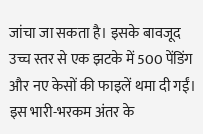जांचा जा सकता है। इसके बावजूद उच्च स्तर से एक झटके में 500 पेंडिंग और नए केसों की फाइलें थमा दी गईं। इस भारी-भरकम अंतर के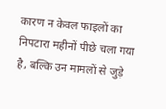कारण न केवल फाइलों का निपटारा महीनों पीछे चला गया है, बल्कि उन मामलों से जुड़े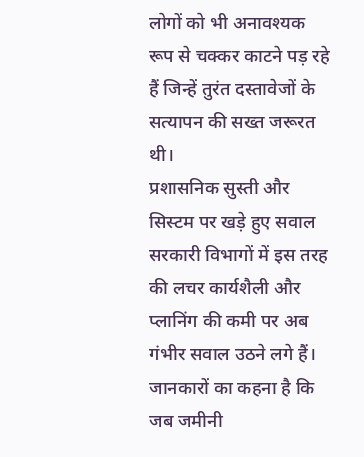लोगों को भी अनावश्यक रूप से चक्कर काटने पड़ रहे हैं जिन्हें तुरंत दस्तावेजों के सत्यापन की सख्त जरूरत थी।
प्रशासनिक सुस्ती और सिस्टम पर खड़े हुए सवाल
सरकारी विभागों में इस तरह की लचर कार्यशैली और प्लानिंग की कमी पर अब गंभीर सवाल उठने लगे हैं। जानकारों का कहना है कि जब जमीनी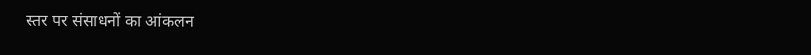स्तर पर संसाधनों का आंकलन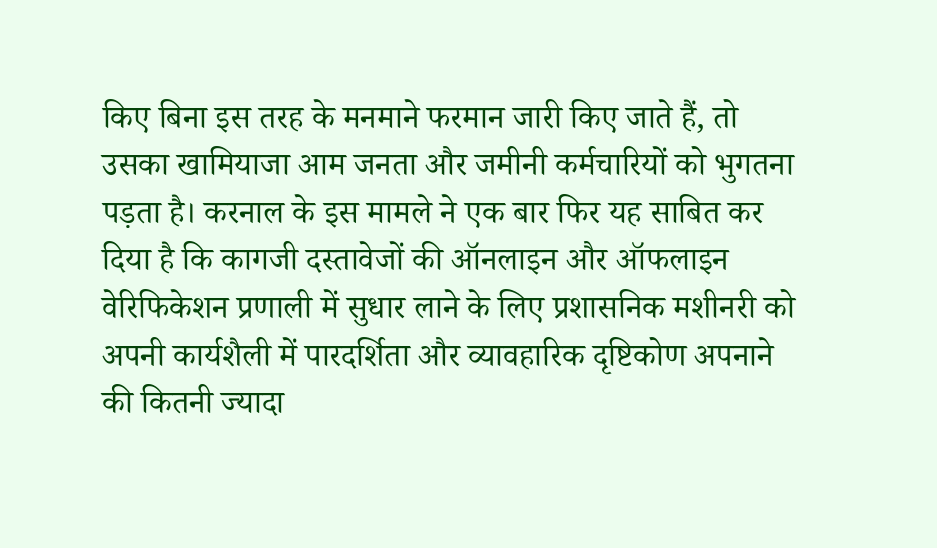किए बिना इस तरह के मनमाने फरमान जारी किए जाते हैं, तो उसका खामियाजा आम जनता और जमीनी कर्मचारियों को भुगतना पड़ता है। करनाल के इस मामले ने एक बार फिर यह साबित कर दिया है कि कागजी दस्तावेजों की ऑनलाइन और ऑफलाइन वेरिफिकेशन प्रणाली में सुधार लाने के लिए प्रशासनिक मशीनरी को अपनी कार्यशैली में पारदर्शिता और व्यावहारिक दृष्टिकोण अपनाने की कितनी ज्यादा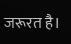जरूरत है।